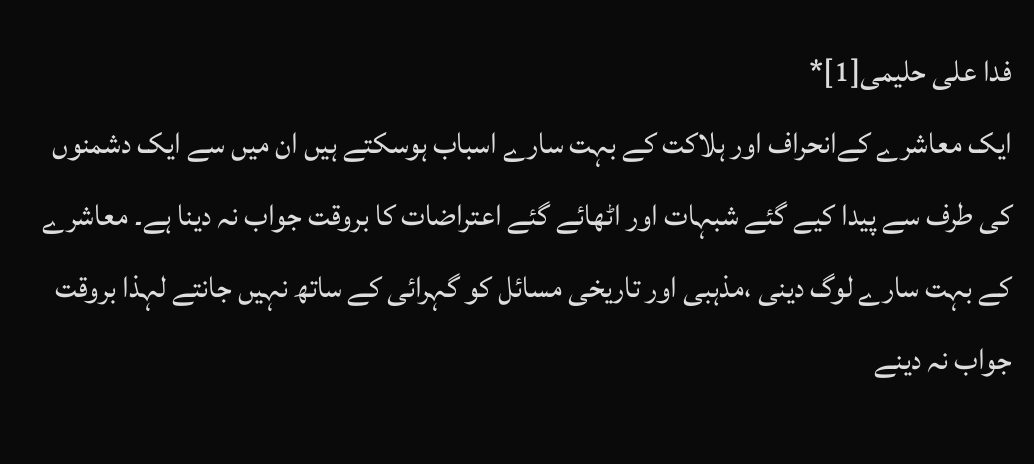فدا علی حلیمی[1]*
ایک معاشرے کےانحراف اور ہلاکت کے بہت سارے اسباب ہوسکتے ہیں ان میں سے ایک دشمنوں کی طرف سے پیدا کیے گئے شبہات اور اٹھائے گئے اعتراضات کا بروقت جواب نہ دینا ہے۔ معاشرے کے بہت سارے لوگ دینی ،مذہبی اور تاریخی مسائل کو گہرائی کے ساتھ نہیں جانتے لہذا بروقت جواب نہ دینے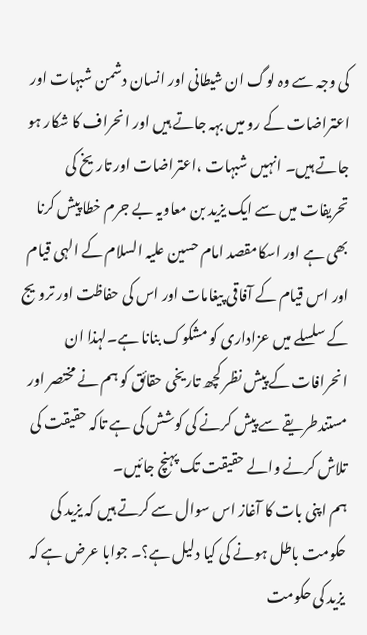کی وجہ سے وہ لوگ ان شیطانی اور انسان دشمن شبہات اور اعتراضات کے رو میں بہہ جاتے ہیں اور انحراف کا شکار ہو جاتے ہیں۔ انہیں شبہات ،اعتراضات اور تاریخ کی تحریفات میں سے ایک یزید بن معاویہ بے جرم خطا پیش کرنا بھی ہے اور اسکامقصد امام حسین علیہ السلام کے الہی قیام اور اس قیام کے آفاقی پیغامات اور اس کی حفاظت اور ترویج کے سلسلے میں عزاداری کو مشکوک بنانا ہے۔لہذا ان انحرافات کے پیش نظر کچھ تاریخی حقائق کو ہم نے مختصر اور مستندطریقے سے پیش کرنے کی کوشش کی ہے تاکہ حقیقت کی تلاش کرنے والے حقیقت تک پہنچ جائیں۔
ہم اپنی بات کا آغاز اس سوال سے کرتے ہیں کہ یزید کی حکومت باطل ہونے کی کیا دلیل ہے؟۔ جوابا عرض ہے کہ یزید کی حکومت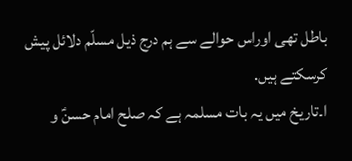باطل تھی اوراس حوالے سے ہم درج ذیل مسلّم دلائل پیش کرسکتے ہیں.
ا۔تاریخ میں یہ بات مسلمہ ہے کہ صلح امام حسنؑ و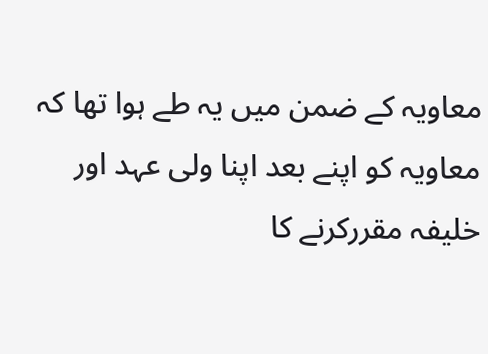معاویہ کے ضمن میں یہ طے ہوا تھا کہ معاویہ کو اپنے بعد اپنا ولی عہد اور خلیفہ مقررکرنے کا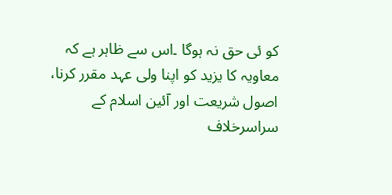کو ئی حق نہ ہوگا ۔اس سے ظاہر ہے کہ معاویہ کا یزید کو اپنا ولی عہد مقرر کرنا، اصول شریعت اور آئین اسلام کے سراسرخلاف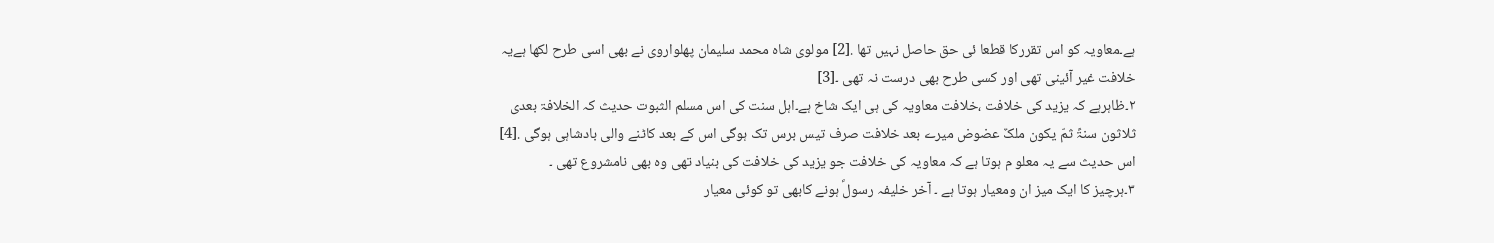ہے۔معاویہ کو اس تقررکا قطعا ئی حق حاصل نہیں تھا .[2] مولوی شاہ محمد سلیمان پھلواروی نے بھی اسی طرح لکھا ہےیہ خلافت غیر آئینی تھی اور کسی طرح بھی درست نہ تھی ۔[3]
۲۔ظاہرہے کہ یزید کی خلافت ،خلافت معاویہ کی ہی ایک شاخ ہے۔اہل سنت کی اس مسلم الثبوت حدیث کہ الخلافۃ بعدی ثلاثون سنۃً ثمّ یکون ملکٌ عضوض میرے بعد خلافت صرف تیس برس تک ہوگی اس کے بعد کاٹنے والی بادشاہی ہوگی .[4] اس حدیث سے یہ معلو م ہوتا ہے کہ معاویہ کی خلافت جو یزید کی خلافت کی بنیاد تھی وہ بھی نامشروع تھی ۔
۳۔ہرچیز کا ایک میز ان ومعیار ہوتا ہے ۔ آخر خلیفہ رسولؐ ہونے کابھی تو کوئی معیار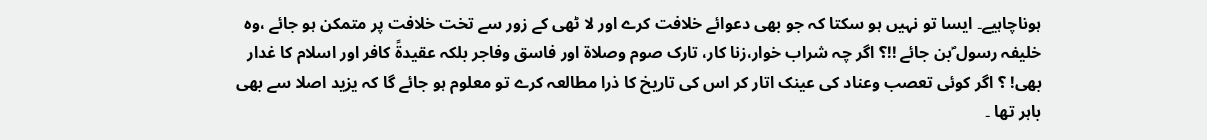ہوناچاہیے۔ ایسا تو نہیں ہو سکتا کہ جو بھی دعوائے خلافت کرے اور لا ٹھی کے زور سے تخت خلافت پر متمکن ہو جائے ،وہ خلیفہ رسول ؐبن جائے !!؟ اگر چہ شراب خوار،زنا کار، تارک صوم وصلاۃ اور فاسق وفاجر بلکہ عقیدۃً کافر اور اسلام کا غدار بھی! ؟ اگر کوئی تعصب وعناد کی عینک اتار کر اس کی تاریخ کا ذرا مطالعہ کرے تو معلوم ہو جائے گا کہ یزید اصلا سے بھی باہر تھا ۔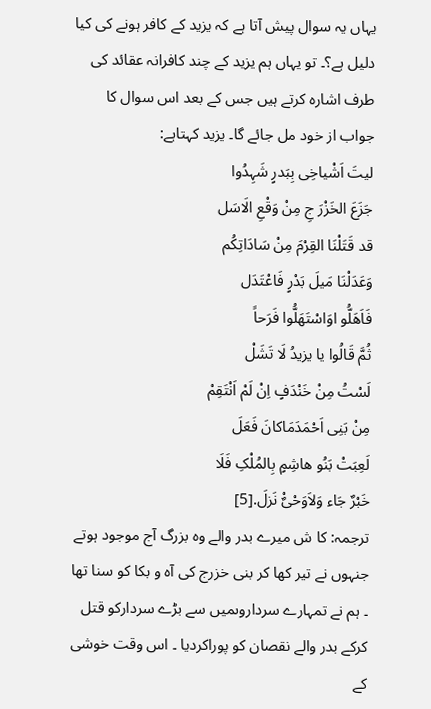یہاں یہ سوال پیش آتا ہے کہ یزید کے کافر ہونے کی کیا دلیل ہے؟۔ تو یہاں ہم یزید کے چند کافرانہ عقائد کی طرف اشارہ کرتے ہیں جس کے بعد اس سوال کا جواب از خود مل جائے گا۔ یزید کہتاہے:
لیتَ اَشْیاخِی بِبَدرٍ شَہِدُوا
جَزَعَ الخَزْرَ جِ مِنْ وَقْعِ الَاسَل
قد قَتَلْنَا القِرْمَ مِنْ سَادَاتِکُم
وَعَدَلْنَا مَیلَ بَدْرٍ فَاعْتَدَل
فَاَھَلُّو اوَاسْتَھَلُّوا فَرَحاً
ثُمَّ قَالُوا یا یزیدُ لَا تَشَلْ
لَسْتُ مِنْ خَنْدَفٍ اِنْ لَمْ اَنْتَقِمْ
مِنْ بَنِی اَحْمَدَمَاکانَ فَعَلَ
لَعِبَتْ بَنُو ھاشِمٍ بِالمُلْکِ فَلَا
خَبْرٌ جَاء وَلاَوَحْیٌْ نَزلَ.[5]
ترجمہ: کا ش میرے بدر والے وہ بزرگ آج موجود ہوتے جنہوں نے تیر کھا کر بنی خزرج کی آہ و بکا کو سنا تھا ۔ ہم نے تمہارے سرداروںمیں سے بڑے سردارکو قتل کرکے بدر والے نقصان کو پوراکردیا ۔ اس وقت خوشی کے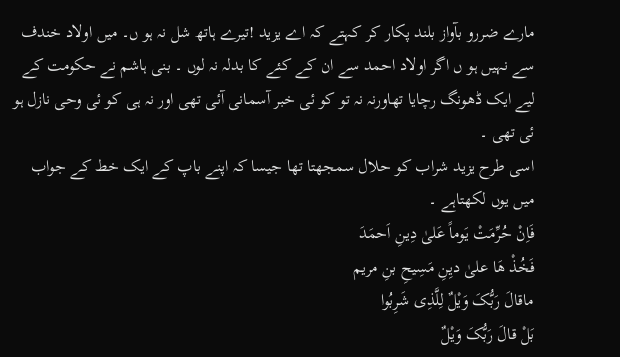مارے ضررو بآواز بلند پکار کر کہتے کہ اے یزید !تیرے ہاتھ شل نہ ہو ں۔ میں اولاد خندف سے نہیں ہو ں اگر اولاد احمد سے ان کے کئے کا بدلہ نہ لوں ۔ بنی ہاشم نے حکومت کے لیے ایک ڈھونگ رچایا تھاورنہ نہ تو کو ئی خبر آسمانی آئی تھی اور نہ ہی کو ئی وحی نازل ہو ئی تھی ۔
اسی طرح یزید شراب کو حلال سمجھتا تھا جیسا کہ اپنے باپ کے ایک خط کے جواب میں یوں لکھتاہے ۔
فَاِنْ حُرِّمَتْ یَوماً عَلیٰ دِینِ اَحمَدَ
فَخُذْ ھَا علیٰ دیِنِ مَسِیحِ بنِ مریم
ماقالَ رَبُّکَ وَیْلٌ لِلَّذِی شَرِبُوا
بَلْ قالَ رَبُّکَ وَیْلٌ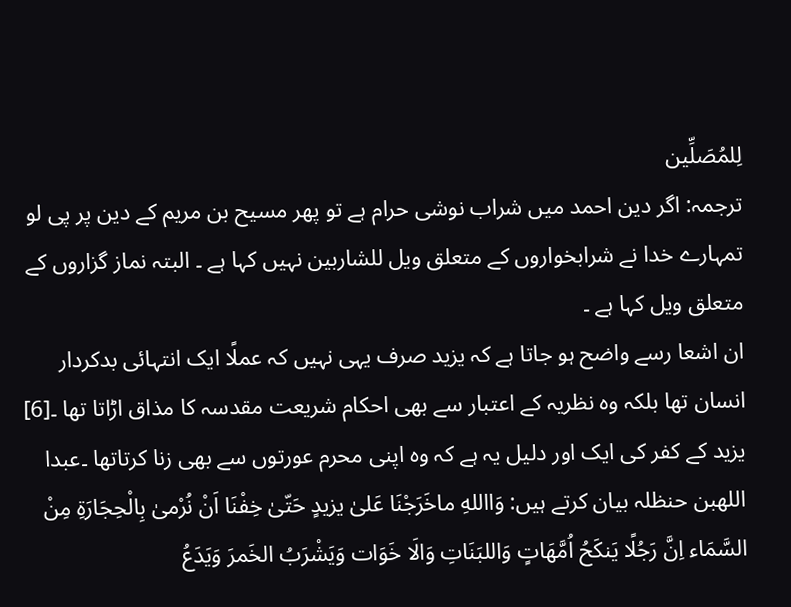لِلمُصَلِّین
ترجمہ: اگر دین احمد میں شراب نوشی حرام ہے تو پھر مسیح بن مریم کے دین پر پی لو تمہارے خدا نے شرابخواروں کے متعلق ویل للشاربین نہیں کہا ہے ۔ البتہ نماز گزاروں کے متعلق ویل کہا ہے ۔
ان اشعا رسے واضح ہو جاتا ہے کہ یزید صرف یہی نہیں کہ عملًا ایک انتہائی بدکردار انسان تھا بلکہ وہ نظریہ کے اعتبار سے بھی احکام شریعت مقدسہ کا مذاق اڑاتا تھا ۔[6]
یزید کے کفر کی ایک اور دلیل یہ ہے کہ وہ اپنی محرم عورتوں سے بھی زنا کرتاتھا ۔عبدا اللهبن حنظلہ بیان کرتے ہیں: وَااللهِ ماخَرَجْنَا عَلیٰ یزیدٍ حَتّیٰ خِفْنَا اَنْ نُرْمیٰ بِالْحِجَارَۃِ مِنْ السَّمَاء اِنَّ رَجُلًا یَنکَحُ اُمَّھَاتٍ وَاللبَنَاتِ وَالَا خَوَات وَیَشْرَبُ الخَمرَ وَیَدَعُ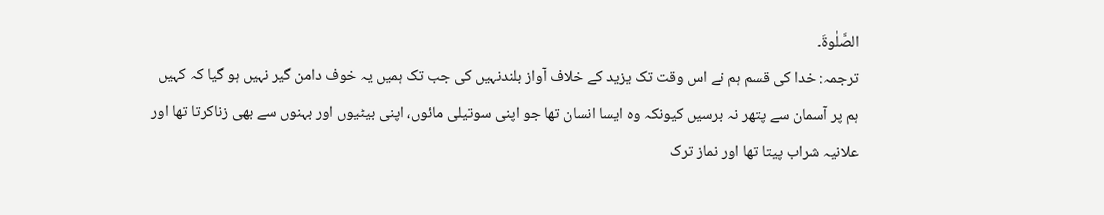الصَّلٰوۃَ۔
ترجمہ: خدا کی قسم ہم نے اس وقت تک یزید کے خلاف آواز بلندنہیں کی جب تک ہمیں یہ خوف دامن گیر نہیں ہو گیا کہ کہیں ہم پر آسمان سے پتھر نہ برسیں کیونکہ وہ ایسا انسان تھا جو اپنی سوتیلی مائوں، اپنی بیٹیوں اور بہنوں سے بھی زناکرتا تھا اور علانیہ شراب پیتا تھا اور نماز ترک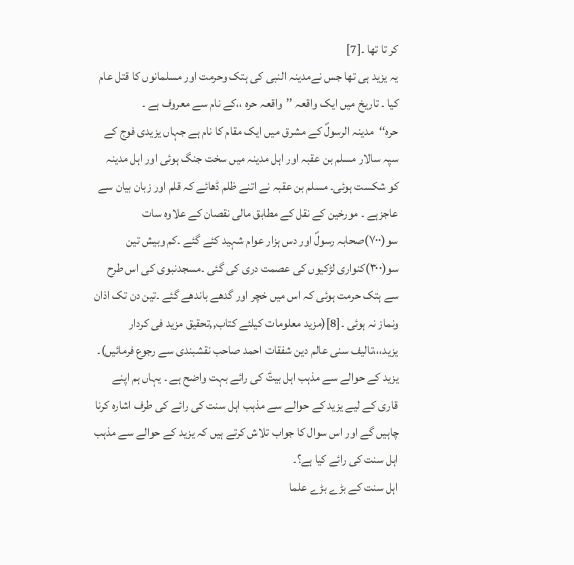کر تا تھا ۔[7]
یہ یزید ہی تھا جس نےمدینہ النبی کی ہتک وحرمت اور مسلمانوں کا قتل عام کیا ۔ تاریخ میں ایک واقعہ ’’واقعہ حرہ ،،کے نام سے معروف ہے ۔ حرہ‘‘مدینہ الرسولؐ کے مشرق میں ایک مقام کا نام ہے جہاں یزیدی فوج کے سپہ سالار مسلم بن عقبہ اور اہل مدینہ میں سخت جنگ ہوئی اور اہل مدینہ کو شکست ہوئی۔ مسلم بن عقبہ نے اتنے ظلم ڈھائے کہ قلم اور زبان بیان سے عاجزہے ۔ مورخین کے نقل کے مطابق مالی نقصان کے علاوہ سات سو(۷۰۰)صحابہ رسولؐ اور دس ہزار عوام شہید کئے گئے ۔کم وبیش تین سو(۳۰۰)کنواری لڑکیوں کی عصمت دری کی گئی ۔مسجدنبوی کی اس طرح سے ہتک حرمت ہوئی کہ اس میں خچر اور گدھے باندھے گئے ۔تین دن تک اذان ونماز نہ ہوئی ۔[8](مزید معلومات کیلئے کتاب,,تحقیق مزید فی کردار یزید،،،تالیف سنی عالم دین شفقات احمد صاحب نقشبندی سے رجوع فرمائیں)۔
یزید کے حوالے سے مذہب اہل بیتؑ کی رائے بہت واضح ہے ۔ یہاں ہم اپنے قاری کے لیے یزید کے حوالے سے مذہب اہل سنت کی رائے کی طرف اشارہ کرنا چاہیں گے اور اس سوال کا جواب تلاش کرتے ہیں کہ یزید کے حوالے سے مذہب اہل سنت کی رائے کیا ہے؟۔
اہل سنت کے بڑے بڑے علما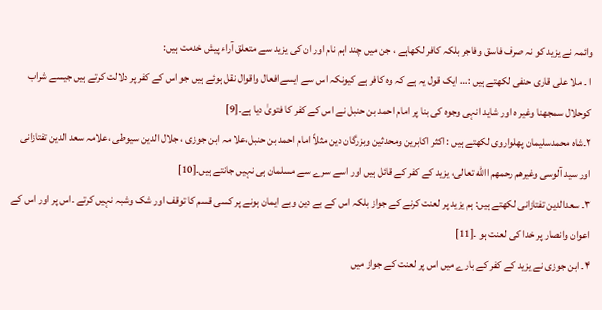وائمہ نے یزید کو نہ صرف فاسق وفاجر بلکہ کافر لکھاہے ، جن میں چند اہم نام اور ان کی یزید سے متعلق آراء پیش خدمت ہیں:
ا ۔ ملا علی قاری حنفی لکھتے ہیں :… ایک قول یہ ہے کہ وہ کافر ہے کیونکہ اس سے ایسےافعال واقوال نقل ہوئے ہیں جو اس کے کفر پر دلالت کرتے ہیں جیسے شراب کوحلال سمجھنا وغیر ہ اور شاید انہی وجوہ کی بنا پر امام احمد بن حنبل نے اس کے کفر کا فتویٰ دیا ہے۔[9]
۲۔شاہ محمدسلیمان پھلواروی لکھتے ہیں : اکثر اکابرین ومحدثین وبزرگان دین مثلاً امام احمد بن حنبل،علا مہ ابن جوزی ، جلال الدین سیوطی ،علامہ سعد الدین تفتازانی اور سید آلوسی وغیرھم رحمھم االله تعالی، یزید کے کفر کے قائل ہیں اور اسے سرے سے مسلمان ہی نہیں جانتے ہیں۔[10]
۳۔ سعدالدین تفتازانی لکھتے ہیں: ہم یزید پر لعنت کرنے کے جواز بلکہ اس کے بے دین وبے ایمان ہونے پر کسی قسم کا توقف اور شک وشبہ نہیں کرتے ۔اس پر اور اس کے اعوان وانصار پر خدا کی لعنت ہو ۔[11]
۴۔ ابن جوزی نے یزید کے کفر کے بارے میں اس پر لعنت کے جواز میں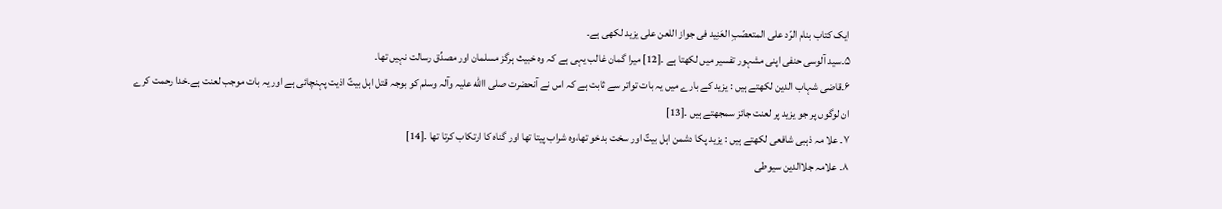ایک کتاب بنام الرّد علی المتعصّبِ العَنِید فی جواز اللعن علی یزید لکھی ہے۔
۵۔سید آلوسی حنفی اپنی مشہور تفسیر میں لکھتا ہے ۔[12] میرا گمان غالب یہی ہے کہ وہ خبیث ہرگز مسلمان اور مصدِّق رسالت نہیں تھا۔
۶۔قاضی شہاب الدین لکھتے ہیں : یزید کے بارے میں یہ بات تواتر سے ثابت ہے کہ اس نے آنحضرت صلی االله علیہ وآلہ وسلم کو بوجہ قتل اہل بیتؑ اذیت پہنچائی ہے اور یہ بات موجب لعنت ہے۔خدا رحمت کرے ان لوگوں پر جو یزید پر لعنت جائز سمجھتے ہیں ۔[13]
۷۔ علا مہ ذہبی شافعی لکھتے ہیں : یزید پکا دشمن اہل بیتؑ اور سخت بدخو تھا،وہ شراب پیتا تھا اور گناہ کا ارتکاب کرتا تھا ۔[14]
۸۔ علامہ جلاالدین سیوطی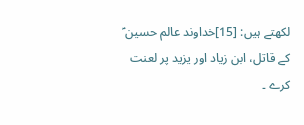لکھتے ہیں: [15]خداوند عالم حسین ؑ کے قاتل، ابن زیاد اور یزید پر لعنت کرے ۔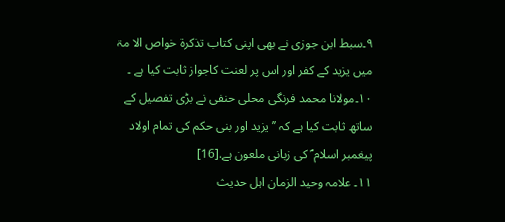۹۔سبط ابن جوزی نے بھی اپنی کتاب تذکرۃ خواص الا مۃ میں یزید کے کفر اور اس پر لعنت کاجواز ثابت کیا ہے ۔
۱۰۔مولانا محمد فرنگی محلی حنفی نے بڑی تفصیل کے ساتھ ثابت کیا ہے کہ ’’ یزید اور بنی حکم کی تمام اولاد پیغمبر اسلام ؐ کی زبانی ملعون ہے.[16]
۱۱۔ علامہ وحید الزمان اہل حدیث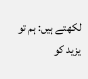لکھتے ہیں: ہم تو یزید کو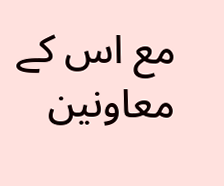مع اس کے معاونین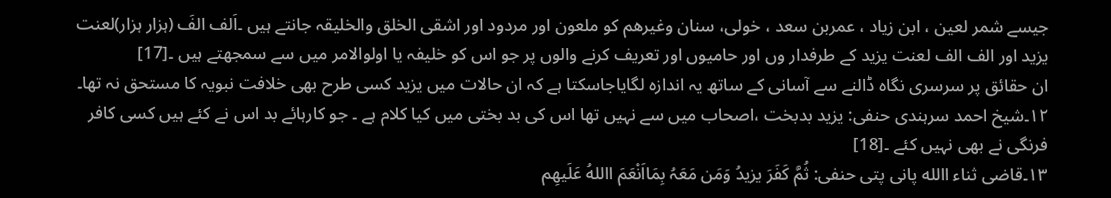جیسے شمر لعین ، ابن زیاد ، عمربن سعد ، خولی، سنان وغیرھم کو ملعون اور مردود اور اشقی الخلق والخلیقہ جانتے ہیں ۔اَلف الفَ (ہزار ہزار)لعنت یزید اور الف الف لعنت یزید کے طرفدار وں اور حامیوں اور تعریف کرنے والوں پر جو اس کو خلیفہ یا اولوالامر میں سے سمجھتے ہیں ۔[17]
ان حقائق پر سرسری نگاہ ڈالنے سے آسانی کے ساتھ یہ اندازہ لگایاجاسکتا ہے کہ ان حالات میں یزید کسی طرح بھی خلافت نبویہ کا مستحق نہ تھا۔
۱۲۔شیخ احمد سرہندی حنفی: یزید بدبخت ،اصحاب میں سے نہیں تھا اس کی بد بختی میں کیا کلام ہے ۔ جو کارہائے بد اس نے کئے ہیں کسی کافر فرنگی نے بھی نہیں کئے ۔[18]
۱۳۔قاضی ثناء االله پانی پتی حنفی: ثُمَّ کَفَرَ یزیدُ وَمَن مَعَہُ بِمَااَنْعَمَ االلهُ عَلَیھِم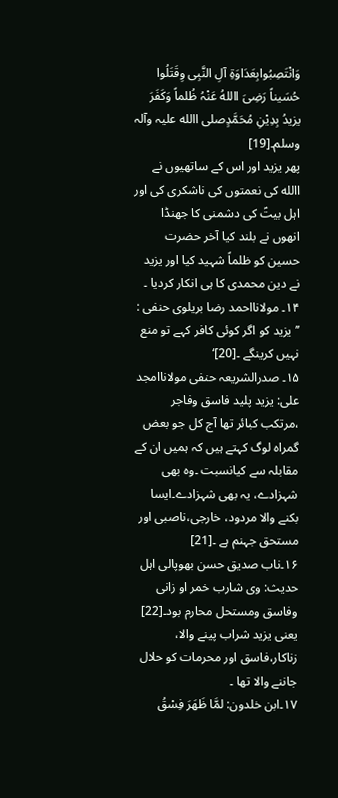وَانْتَصِبُوابِعَدَاوَۃِ آلِ النَّبِی وِقَتَلُوا حُسَیناً رَضِیَ االلهُ عَنْہُ ظُلماً وَکَفَرَ یزیدُ بِدِیْنِ مُحَمَّدٍصلی االله علیہ وآلہ وسلم۔[19]
پھر یزید اور اس کے ساتھیوں نے االله کی نعمتوں کی ناشکری کی اور اہل بیتؑ کی دشمنی کا جھنڈا انھوں نے بلند کیا آخر حضرت حسین کو ظلماً شہید کیا اور یزید نے دین محمدی کا ہی انکار کردیا ۔
۱۴۔ مولانااحمد رضا بریلوی حنفی : ’’یزید کو اگر کوئی کافر کہے تو منع نہیں کرینگے ۔[20]‘
۱۵۔ صدرالشریعہ حنفی مولاناامجد علی: یزید پلید فاسق وفاجر ،مرتکب کبائر تھا آج کل جو بعض گمراہ لوگ کہتے ہیں کہ ہمیں ان کے مقابلہ سے کیانسبت ۔وہ بھی شہزادے، یہ بھی شہزادے۔ایسا بکنے والا مردود، خارجی،ناصبی اور مستحق جہنم ہے ۔[21]
۱۶۔ناب صدیق حسن بھوپالی اہل حدیث: وی شارب خمر او زانی وفاسق ومستحل محارم بود۔[22] یعنی یزید شراب پینے والا، زناکار،فاسق اور محرمات کو حلال جاننے والا تھا ۔
۱۷۔ابن خلدون: لمَّا ظَھَرَ فِسْقُ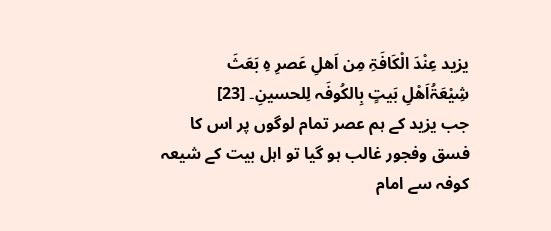یزید عِنْدَ الْکَافَۃِ مِن اَھلِ عَصرِ ہِ بَعَثَ شِیْعَۃُاَھْلِ بَیتٍ بِالکُوفَہ لِلحسینِ۔ [23]
جب یزید کے ہم عصر تمام لوگوں پر اس کا فسق وفجور غالب ہو گیا تو اہل بیت کے شیعہ کوفہ سے امام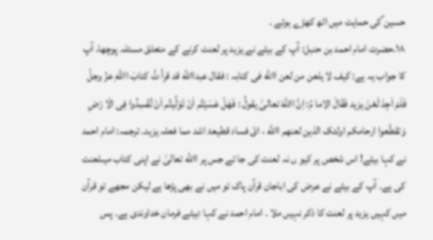حسین ؑکی حمایت میں اٹھ کھڑے ہوئے ۔
۱۸۔حضرت امام احمد بن حنبل: آپ کے بیٹے نے یزید پر لعنت کرنے کے متعلق مسئلہ پوچھا، آپ کا جواب یہ ہے: کیف لا یلعن من لعن االله فی کتابہ : فقال عبداالله قد قرأ تُ کتابَ االلهِ عزّ وجلّ فَلَمْ اَجِدْ لَعْنَ یزید فَقَالَ الاما مُ: اِنَّ االلهَ تعالیٰ یقولُ : فَھَلْ عَسَیْتُم اَنْ تَوَلَّیتُم اَنْ تُفْسِدُوا فِی الَا رْضِ وَتقطّعوا ارحامکم اولئک الذین لعنھم االله ، ایّ فساد قطیعۃ اشد مما فعلہ یزید۔ ترجمہ: امام احمد نے کہا بیٹے! اس شخص پر کیو ں نہ لعنت کی جا ئے جس پر االله تعالیٰ نے اپنی کتاب میںلعنت کی ہے۔ آپ کے بیٹے نے عرض کی اباجان قرآن پاک تو میں نے بھی پڑھا ہے لیکن مجھے تو قرآن میں کہیں یزید پر لعنت کا ذکر نہیں ملا ۔ امام احمد نے کہا :بیٹے فرمان خداوندی ہے۔ پس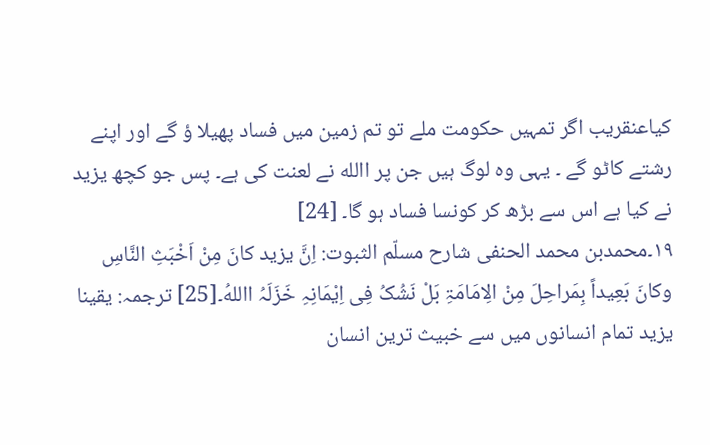کیاعنقریب اگر تمہیں حکومت ملے تو تم زمین میں فساد پھیلا ؤ گے اور اپنے رشتے کاٹو گے ۔ یہی وہ لوگ ہیں جن پر االله نے لعنت کی ہے۔ پس جو کچھ یزید نے کیا ہے اس سے بڑھ کر کونسا فساد ہو گا۔ [24]
۱۹۔محمدبن محمد الحنفی شارح مسلّم الثبوت: اِنَّ یزید کانَ مِنْ اَخْبَثِ النَّاسِ وکانَ بَعِیداً بِمَراحِلَ مِنْ الِامَامَۃِ بَلْ نَشُکُ فِی اِیْمَانِہِ خَزَلَہُ االلهُ۔[25] ترجمہ: یقینا یزید تمام انسانوں میں سے خبیث ترین انسان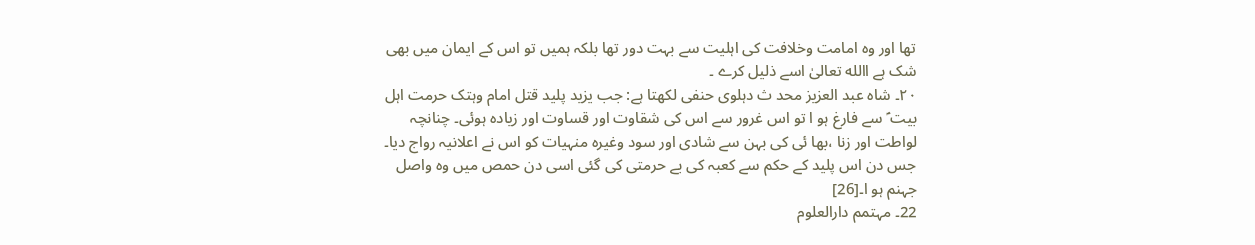تھا اور وہ امامت وخلافت کی اہلیت سے بہت دور تھا بلکہ ہمیں تو اس کے ایمان میں بھی شک ہے االله تعالیٰ اسے ذلیل کرے ۔
۲۰۔ شاہ عبد العزیز محد ث دہلوی حنفی لکھتا ہے: جب یزید پلید قتل امام وہتک حرمت اہل بیت ؑ سے فارغ ہو ا تو اس غرور سے اس کی شقاوت اور قساوت اور زیادہ ہوئی۔ چنانچہ لواطت اور زنا ،بھا ئی کی بہن سے شادی اور سود وغیرہ منہیات کو اس نے اعلانیہ رواج دیا۔ جس دن اس پلید کے حکم سے کعبہ کی بے حرمتی کی گئی اسی دن حمص میں وہ واصل جہنم ہو ا۔[26]
22۔ مہتمم دارالعلوم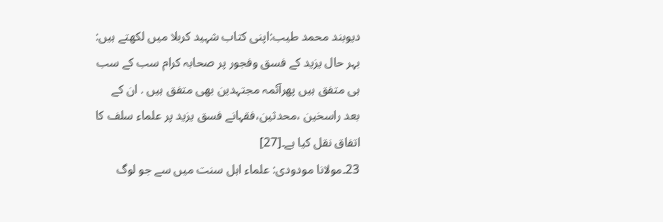دیوبند محمد طیب:اپنی کتاب شہید کربلا میں لکھتے ہیں: بہر حال یزید کے فسق وفجور پر صحابہ کرام سب کے سب ہی متفق ہیں پھرآئمہ مجتہدین بھی متفق ہیں . ان کے بعد راسخین ،محدثین،فقہانے فسق یزید پر علماء سلف کا اتفاق نقل کیا ہے۔[27]
23۔مولانا مودودی: علماء اہل سنت میں سے جو لوگ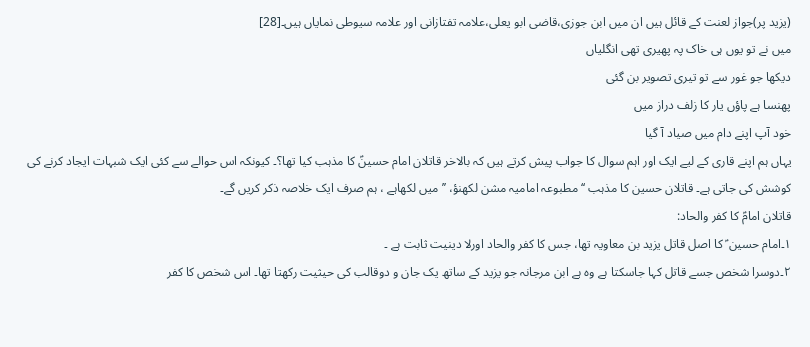(یزید پر)جواز لعنت کے قائل ہیں ان میں ابن جوزی،قاضی ابو یعلی،علامہ تفتازانی اور علامہ سیوطی نمایاں ہیں۔[28]
میں نے تو یوں ہی خاک پہ پھیری تھی انگلیاں
دیکھا جو غور سے تو تیری تصویر بن گئی
پھنسا ہے پاؤں یار کا زلف دراز میں
خود آپ اپنے دام میں صیاد آ گیا
یہاں ہم اپنے قاری کے لیے ایک اور اہم سوال کا جواب پیش کرتے ہیں کہ بالاخر قاتلان امام حسینؑ کا مذہب کیا تھا؟۔ کیونکہ اس حوالے سے کئی ایک شبہات ایجاد کرنے کی کوشش کی جاتی ہے۔ قاتلان حسین کا مذہب ‘‘ مطبوعہ امامیہ مشن لکھنؤ، ’’ میں لکھاہے ، ہم صرف ایک خلاصہ ذکر کریں گے۔
قاتلان امامؑ کا کفر والحاد:
۱۔امام حسین ؑ کا اصل قاتل یزید بن معاویہ تھا، جس کا کفر والحاد اورلا دینیت ثابت ہے ۔
۲۔دوسرا شخص جسے قاتل کہا جاسکتا ہے وہ ہے ابن مرجانہ جو یزید کے ساتھ یک جان و دوقالب کی حیثیت رکھتا تھا۔ اس شخص کا کفر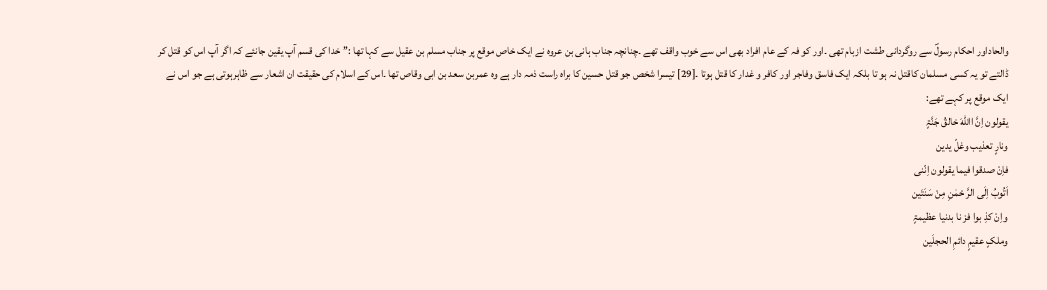والحاداور احکام رسولؐ سے روگردانی طشت ازبام تھی ۔اور کو فہ کے عام افراد بھی اس سے خوب واقف تھے ۔چنانچہ جناب ہانی بن عروہ نے ایک خاص موقع پر جناب مسلم بن عقیل سے کہا تھا :’’ خدا کی قسم آپ یقین جانئے کہ اگر آپ اس کو قتل کر ڈالتے تو یہ کسی مسلمان کاقتل نہ ہو تا بلکہ ایک فاسق وفاجر اور کافر و غدار کا قتل ہوتا ۔[29] تیسرا شخص جو قتل حسین کا براہ راست ذمہ دار ہے وہ عمربن سعد بن ابی وقاص تھا ۔اس کے اسلام کی حقیقت ان اشعار سے ظاہرہوتی ہے جو اس نے ایک موقع پر کہے تھے:
یقولون اِنَّ االلهَ خالقُ جَنَّۃٍ
ونارٍ تعذیب وغلّ یدین
فاِنْ صدقوا فیما یقولون اِنّنی
اَتُوبُ اِلَی الرَّ حْمٰنِ مِنْ سَنَتَین
واِنْ کذِ بوا فز نا بدنیا عظیمۃٍ
وملکٍ عقیمٍ دائمِ الحجلَین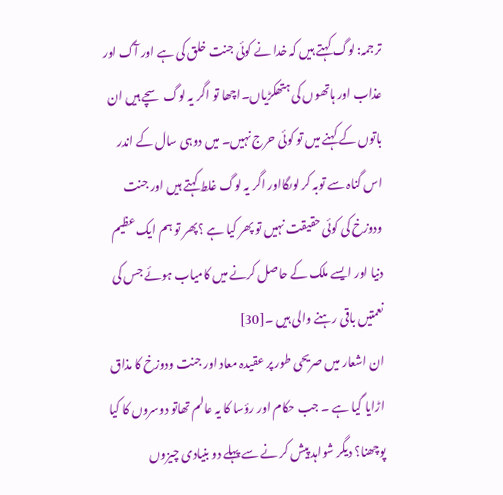ترجمہ: لوگ کہتے ہیں کہ خدا نے کوئی جنت خلق کی ہے اور آگ اور عذاب اور ہاتھوں کی ہتھکڑیاں۔اچھا تو اگر یہ لوگ سچے ہیں ان باتوں کے کہنے میں تو کوئی حرج نہیں۔ میں دوہی سال کے اندر اس گناہ سے توبہ کر لوںگااور اگر یہ لوگ غلط کہتے ہیں اور جنت ودوزخ کی کوئی حقیقت نہیں تو پھر کیا ہے ؟پھر تو ہم ایک عظیم دنیا اور ایسے ملک کے حاصل کرنے میں کامیاب ہوئے جس کی نعمتیں باقی رہنے والی ہیں ۔[30]
ان اشعار میں صریحی طور پر عقیدہ معاد اور جنت ودوزخ کا مذاق اڑایا گیا ہے ۔ جب حکام اور رؤسا کا یہ عالم تھاتو دوسروں کا کیا پوچھنا؟ دیگر شواہد پیش کر نے سے پہلے دو بنیادی چیزوں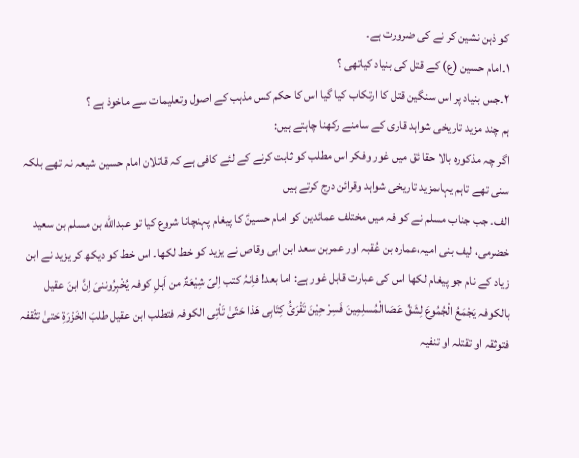کو ذہن نشین کر نے کی ضرورت ہے۔
۱۔امام حسین (ع) کے قتل کی بنیاد کیاتھی ؟
۲۔جس بنیاد پر اس سنگین قتل کا ارتکاب کیا گیا اس کا حکم کس مذہب کے اصول وتعلیمات سے ماخوذ ہے ؟
ہم چند مزید تاریخی شواہد قاری کے سامنے رکھنا چاہتے ہیں:
اگر چہ مذکورہ بالا حقا ئق میں غور وفکر اس مطلب کو ثابت کرنے کے لئے کافی ہے کہ قاتلان امام حسین شیعہ نہ تھے بلکہ سنی تھے تاہم یہاںمزید تاریخی شواہد وقرائن درج کرتے ہیں
الف۔ جب جناب مسلم نے کو فہ میں مختلف عمائدین کو امام حسینؑ کا پیغام پہنچانا شروع کیا تو عبدالله بن مسلم بن سعید خضرمی، لیف بنی امیہ،عمارہ بن عُقبہ اور عمربن سعد ابن ابی وقاص نے یزید کو خط لکھا۔ اس خط کو دیکھ کر یزید نے ابن زیاد کے نام جو پیغام لکھا اس کی عبارت قابل غور ہے: اما بعد! فاِنہُ کتب اِلیّ شِیْعَۃٌ من اَہلِ کوفہ یُخْبِرُوننیَ اِنَّ ابنَ عقیل بالکوفہ یَجْمَعُ الْجُمُوعَ لِشَقِّ عَصَاالْمُسلِمِینَ فَسِرْ حِیْنَ تَقْرَئُ کِتَابِی ھَذا حَتّیٰ تَاْتِی الکوفہ فتطلب ابن عقیل طلبَ الخَزْرَۃِ حَتیٰ تثْقفہ فتوثقہ او تقتلہ او تنفیہ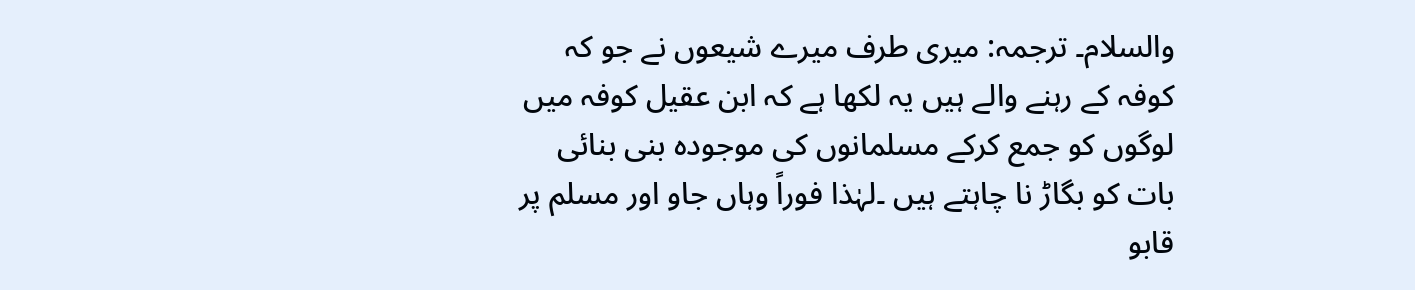والسلام۔ ترجمہ: میری طرف میرے شیعوں نے جو کہ کوفہ کے رہنے والے ہیں یہ لکھا ہے کہ ابن عقیل کوفہ میں لوگوں کو جمع کرکے مسلمانوں کی موجودہ بنی بنائی بات کو بگاڑ نا چاہتے ہیں ۔لہٰذا فوراً وہاں جاو اور مسلم پر قابو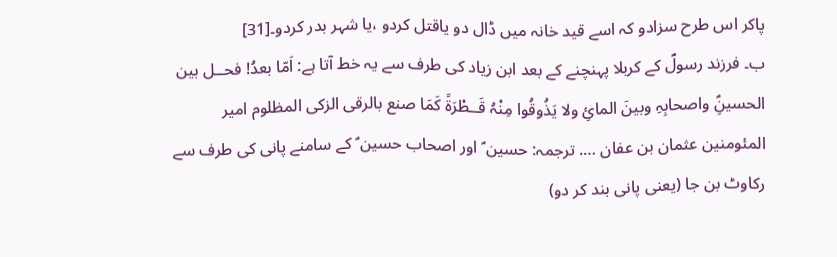پاکر اس طرح سزادو کہ اسے قید خانہ میں ڈال دو یاقتل کردو ،یا شہر بدر کردو۔[31]
ب۔ فرزند رسولؐ کے کربلا پہنچنے کے بعد ابن زیاد کی طرف سے یہ خط آتا ہے: اَمّا بعدُ! فحــل بین الحسینِؑ واصحابِہِ وبینَ المائِ ولا یَذُوقُوا مِنْہُ قَــطْرَۃً کَمَا صنع بالرقی الزکی المظلوم امیر المئومنین عثمان بن عفان …. ترجمہ: حسین ؑ اور اصحاب حسین ؑ کے سامنے پانی کی طرف سے رکاوٹ بن جا (یعنی پانی بند کر دو)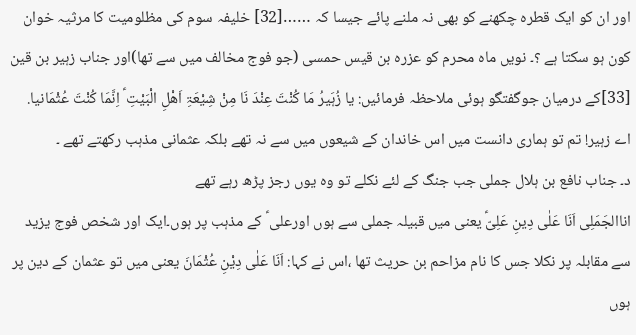اور ان کو ایک قطرہ چکھنے کو بھی نہ ملنے پائے جیسا کہ ……[32] خلیفہ سوم کی مظلومیت کا مرثیہ خوان کون ہو سکتا ہے ؟۔ نویں ماہ محرم کو عزرہ بن قیس حمسی (جو فوج مخالف میں سے تھا)اور جناب زہیر بن قین [33]کے درمیان جوگفتگو ہوئی ملاحظہ فرمائیں: یا زُہَیرُ مَا کُنْتَ عِنْدَ نَا مِنْ شِیْعَۃِ اَھْلِ الْبَیْتِ ؑ اِنَّمَا کُنْتَ عُثْمَانیا. اے زہیر! تم تو ہماری دانست میں اس خاندان کے شیعوں میں سے نہ تھے بلکہ عثمانی مذہب رکھتے تھے ۔
د۔ جناب نافع بن ہلال جملی جب جنگ کے لئے نکلے تو وہ یوں رجز پڑھ رہے تھے
اناالجَمَلِی اَنَا عَلٰی دِینِ عَلِیّؑ یعنی میں قبیلہ جملی سے ہوں اورعلی ؑ کے مذہب پر ہوں۔ایک اور شخص فوج یزید سے مقابلہ پر نکلا جس کا نام مزاحم بن حریث تھا ،اس نے کہا: اَنَا عَلٰی دِیْنِ عُثْمَانَ یعنی میں تو عثمان کے دین پر ہوں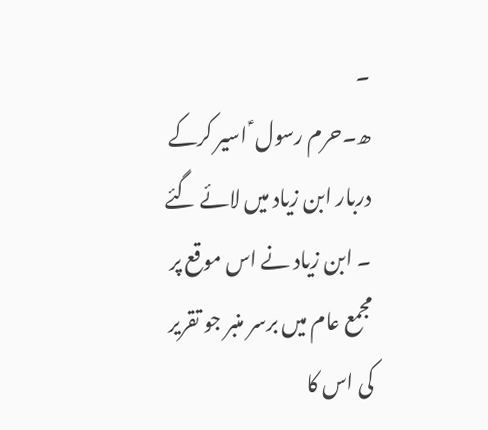۔
ھ۔حرم رسول ؑ اسیر کرکے دربار ابن زیاد میں لائے گئے ۔ ابن زیاد نے اس موقع پر مجمع عام میں برسر منبر جو تقریر کی اس کا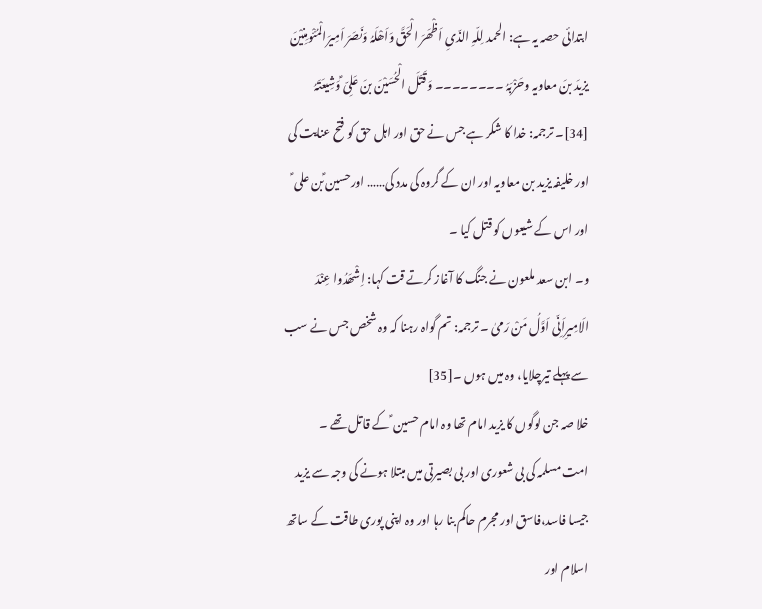ابتدائی حصہ یہ ہے: الحمد لِلّہِ الذّیِ اَظْھَرَ الْحَقَّ وَاَھْلَہُ وَنَصَرَ اَمِیرَالْمُئْومِنِیْنَ یزیدَ بنَ معاویہ وحَزْبَہُ ۔۔۔۔۔۔۔۔ وَقَتَلَ الْحُسَیْنَ بنَ عَلِیّ ؑوَشِیعَتَہُ [34]۔ ترجمہ: خدا کا شکر ہے جس نے حق اور اہل حق کو فتح عنایت کی اور خلیفہ یزید بن معاویہ اور ان کے گروہ کی مدد کی…… اورحسین ؑبن علی ؑ اور اس کے شیعوں کو قتل کیا ۔
و۔ ابن سعد ملعون نے جنگ کا آغاز کرتے قت کہا: اِشْھَدُوا عِنْدَ الَامِیرِاَنِّی اَوَّلُ مَنْ رَمیٰ ۔ ترجمہ: تم گواہ رہنا کہ وہ شخص جس نے سب سے پہلے تیرچلایا، وہ میں ہوں ۔[35]
خلا صہ جن لوگوں کا یزید امام تھا وہ امام حسین ؑ کے قاتل تھے ۔
امت مسلمہ کی بی شعوری اور بی بصیرتی میں مبتلا ہونے کی وجہ سے یزید جیسا فاسد،فاسق اور مجرم حاکم بنا رہا اور وہ اپنی پوری طاقت کے ساتھ اسلام اور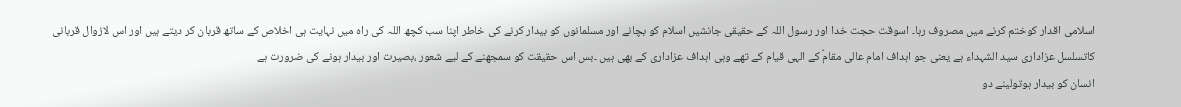اسلامی اقدار کوختم کرنے میں مصروف رہا۔ اسوقت حجت خدا اور رسول اللہ کے حقیقی جانشیں اسلام کو بچانے اور مسلمانوں کو بیدار کرنے کی خاطر اپنا سب کچھ اللہ کی راہ میں نہایت ہی اخلاص کے ساتھ قربان کر دیتے ہیں اور اس لازوال قربانی کاتسلسل عزاداری سید الشہداء ہے یعنی جو اہداف امام عالی مقامؑ کے الہی قیام کے تھے وہی اہداف عزاداری کے بھی ہیں ۔بس اس حقیقت کو سمجھنے کے لیے شعور ،بصیرت اور بیدار ہونے کی ضرورت ہے
انسان کو بیدار ہوتولینے دو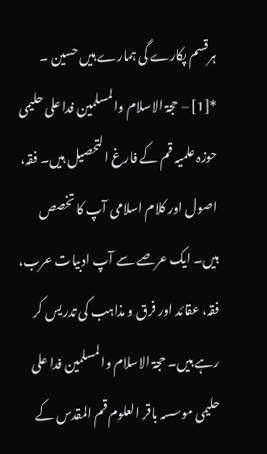ہرقسم پکارے گی ہمارے ہیں حسین ۔
*[1] – حجۃ الاسلام والمسلمین فدا علی حلیمی حوزہ علمیہ قم کے فارغ التحصیل ہیں۔ فقہ، اصول اور کلام اسلامی آپ کا تخصص ہیں۔ ایک عرصے سے آپ ادبیات عرب، فقہ، عقائد اور فرق و مذاہب کی تدریس کر رہے ہیں۔ حجۃ الاسلام والمسلمین فدا علی حلیمی موسسہ باقر العلوم قم المقدس کے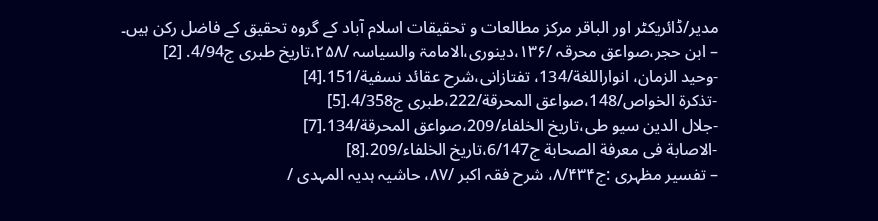مدیر/ڈائریکٹر اور الباقر مرکز مطالعات و تحقیقات اسلام آباد کے گروہ تحقیق کے فاضل رکن ہیں۔
– ابن حجر،صواعق محرقہ /۱۳۶،دینوری،الامامۃ والسیاسہ /۲۵۸،تاریخ طبری ج4/94. [2]
-وحید الزمان، انواراللغة/134، تفتازانی،شرح عقائد نسفیة/151.[4]
-تذکرة الخواص/148،صواعق المحرقة/222،طبری ج4/358.[5]
-جلال الدین سیو طی،تاریخ الخلفاء/209،صواعق المحرقة/134.[7]
-الاصابة فی معرفة الصحابة ج6/147،تاریخ الخلفاء/209.[8]
– تفسیر مظہری :ج۸/۴۳۴، شرح فقہ اکبر /۸۷، حاشیہ ہدیہ المہدی /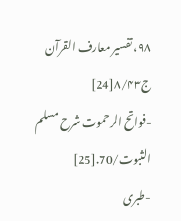۹۸، تفسیر معارف القرآن ج۸/۴۳[24]
-فواتح الرحموت شرح مسلم الثبوت/70.[25]
-طبری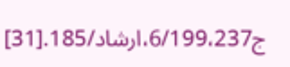ج6/199،237،ارشاد/185.[31]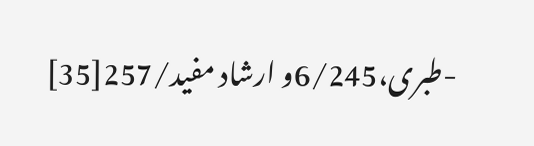-طبری،6/245و ارشاد مفید/257[35]